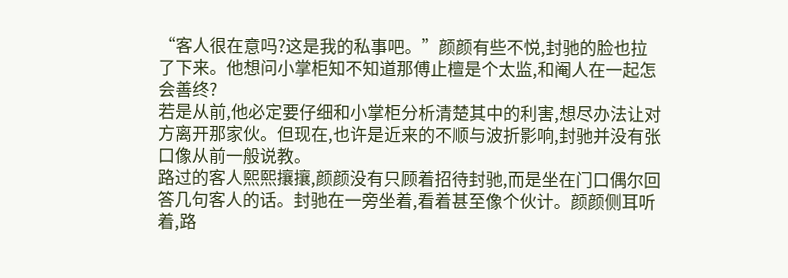“客人很在意吗?这是我的私事吧。”颜颜有些不悦,封驰的脸也拉了下来。他想问小掌柜知不知道那傅止檀是个太监,和阉人在一起怎会善终?
若是从前,他必定要仔细和小掌柜分析清楚其中的利害,想尽办法让对方离开那家伙。但现在,也许是近来的不顺与波折影响,封驰并没有张口像从前一般说教。
路过的客人熙熙攘攘,颜颜没有只顾着招待封驰,而是坐在门口偶尔回答几句客人的话。封驰在一旁坐着,看着甚至像个伙计。颜颜侧耳听着,路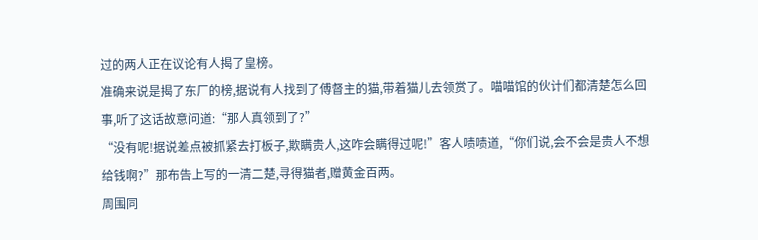过的两人正在议论有人揭了皇榜。
准确来说是揭了东厂的榜,据说有人找到了傅督主的猫,带着猫儿去领赏了。喵喵馆的伙计们都清楚怎么回事,听了这话故意问道:“那人真领到了?”
“没有呢!据说差点被抓紧去打板子,欺瞒贵人,这咋会瞒得过呢!”客人啧啧道,“你们说,会不会是贵人不想给钱啊?”那布告上写的一清二楚,寻得猫者,赠黄金百两。
周围同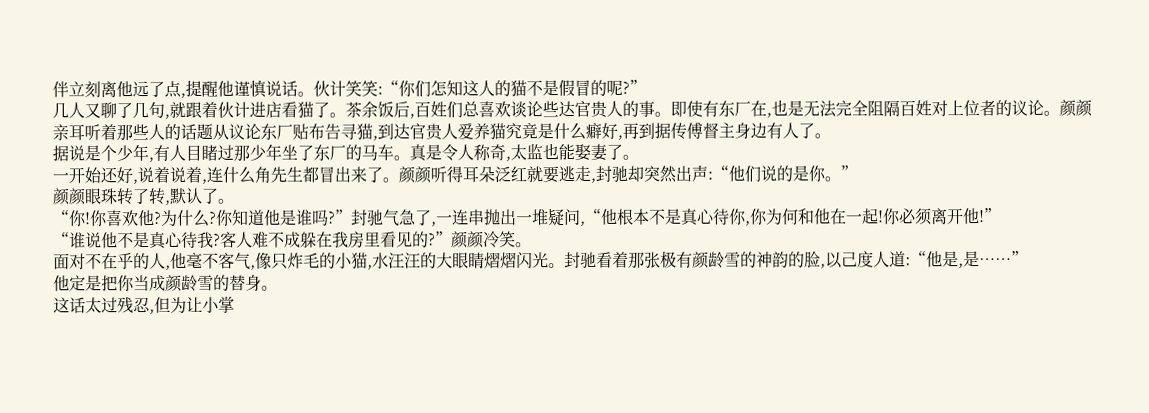伴立刻离他远了点,提醒他谨慎说话。伙计笑笑:“你们怎知这人的猫不是假冒的呢?”
几人又聊了几句,就跟着伙计进店看猫了。茶余饭后,百姓们总喜欢谈论些达官贵人的事。即使有东厂在,也是无法完全阻隔百姓对上位者的议论。颜颜亲耳听着那些人的话题从议论东厂贴布告寻猫,到达官贵人爱养猫究竟是什么癖好,再到据传傅督主身边有人了。
据说是个少年,有人目睹过那少年坐了东厂的马车。真是令人称奇,太监也能娶妻了。
一开始还好,说着说着,连什么角先生都冒出来了。颜颜听得耳朵泛红就要逃走,封驰却突然出声:“他们说的是你。”
颜颜眼珠转了转,默认了。
“你!你喜欢他?为什么?你知道他是谁吗?”封驰气急了,一连串抛出一堆疑问,“他根本不是真心待你,你为何和他在一起!你必须离开他!”
“谁说他不是真心待我?客人难不成躲在我房里看见的?”颜颜冷笑。
面对不在乎的人,他毫不客气,像只炸毛的小猫,水汪汪的大眼睛熠熠闪光。封驰看着那张极有颜龄雪的神韵的脸,以己度人道:“他是,是……”
他定是把你当成颜龄雪的替身。
这话太过残忍,但为让小掌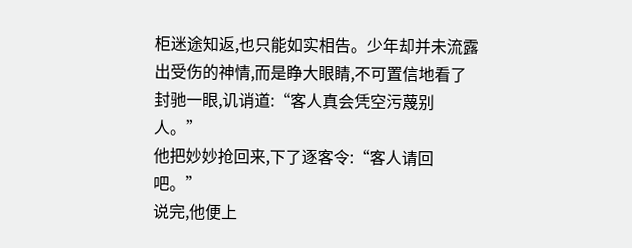柜迷途知返,也只能如实相告。少年却并未流露出受伤的神情,而是睁大眼睛,不可置信地看了封驰一眼,讥诮道:“客人真会凭空污蔑别人。”
他把妙妙抢回来,下了逐客令:“客人请回吧。”
说完,他便上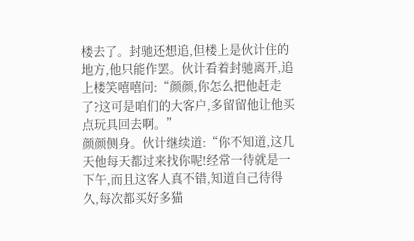楼去了。封驰还想追,但楼上是伙计住的地方,他只能作罢。伙计看着封驰离开,追上楼笑嘻嘻问:“颜颜,你怎么把他赶走了?这可是咱们的大客户,多留留他让他买点玩具回去啊。”
颜颜侧身。伙计继续道:“你不知道,这几天他每天都过来找你呢!经常一待就是一下午,而且这客人真不错,知道自己待得久,每次都买好多猫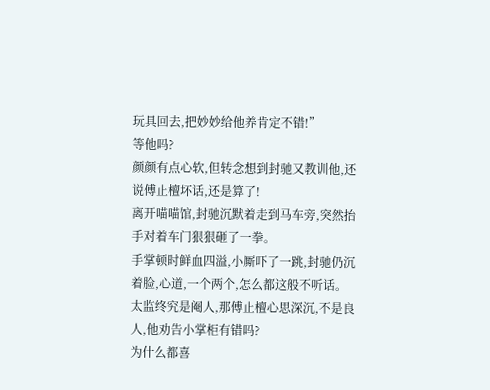玩具回去,把妙妙给他养肯定不错!”
等他吗?
颜颜有点心软,但转念想到封驰又教训他,还说傅止檀坏话,还是算了!
离开喵喵馆,封驰沉默着走到马车旁,突然抬手对着车门狠狠砸了一拳。
手掌顿时鲜血四溢,小厮吓了一跳,封驰仍沉着脸,心道,一个两个,怎么都这般不听话。
太监终究是阉人,那傅止檀心思深沉,不是良人,他劝告小掌柜有错吗?
为什么都喜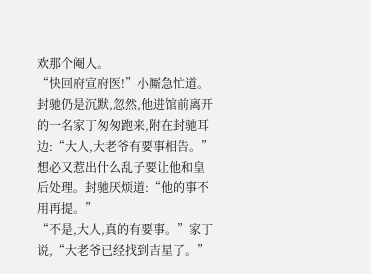欢那个阉人。
“快回府宣府医!”小厮急忙道。封驰仍是沉默,忽然,他进馆前离开的一名家丁匆匆跑来,附在封驰耳边:“大人,大老爷有要事相告。”
想必又惹出什么乱子要让他和皇后处理。封驰厌烦道:“他的事不用再提。”
“不是,大人,真的有要事。”家丁说,“大老爷已经找到吉星了。”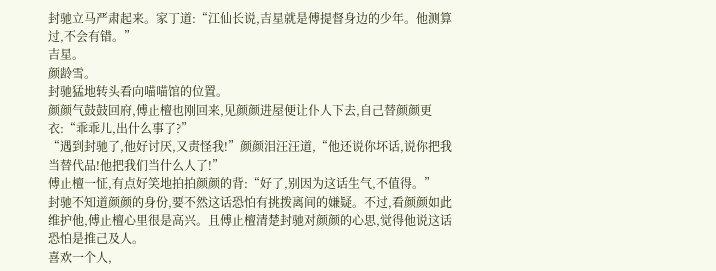封驰立马严肃起来。家丁道:“江仙长说,吉星就是傅提督身边的少年。他测算过,不会有错。”
吉星。
颜龄雪。
封驰猛地转头看向喵喵馆的位置。
颜颜气鼓鼓回府,傅止檀也刚回来,见颜颜进屋便让仆人下去,自己替颜颜更衣:“乖乖儿,出什么事了?”
“遇到封驰了,他好讨厌,又责怪我!”颜颜泪汪汪道,“他还说你坏话,说你把我当替代品!他把我们当什么人了!”
傅止檀一怔,有点好笑地拍拍颜颜的背:“好了,别因为这话生气,不值得。”
封驰不知道颜颜的身份,要不然这话恐怕有挑拨离间的嫌疑。不过,看颜颜如此维护他,傅止檀心里很是高兴。且傅止檀清楚封驰对颜颜的心思,觉得他说这话恐怕是推己及人。
喜欢一个人,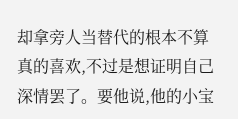却拿旁人当替代的根本不算真的喜欢,不过是想证明自己深情罢了。要他说,他的小宝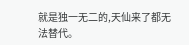就是独一无二的,天仙来了都无法替代。